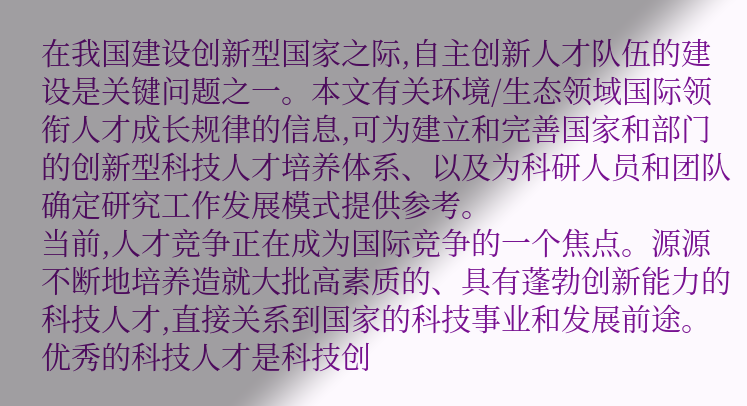在我国建设创新型国家之际,自主创新人才队伍的建设是关键问题之一。本文有关环境/生态领域国际领衔人才成长规律的信息,可为建立和完善国家和部门的创新型科技人才培养体系、以及为科研人员和团队确定研究工作发展模式提供参考。
当前,人才竞争正在成为国际竞争的一个焦点。源源不断地培养造就大批高素质的、具有蓬勃创新能力的科技人才,直接关系到国家的科技事业和发展前途。优秀的科技人才是科技创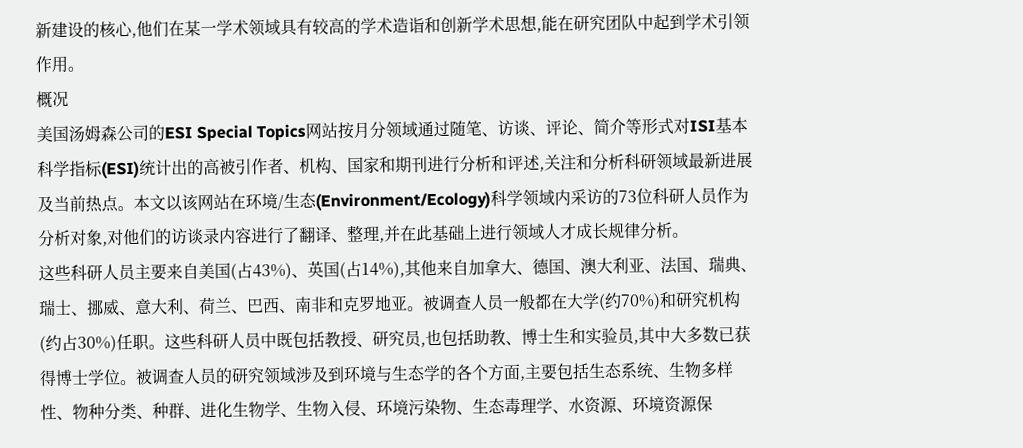新建设的核心,他们在某一学术领域具有较高的学术造诣和创新学术思想,能在研究团队中起到学术引领作用。
概况
美国汤姆森公司的ESI Special Topics网站按月分领域通过随笔、访谈、评论、简介等形式对ISI基本科学指标(ESI)统计出的高被引作者、机构、国家和期刊进行分析和评述,关注和分析科研领域最新进展及当前热点。本文以该网站在环境/生态(Environment/Ecology)科学领域内采访的73位科研人员作为分析对象,对他们的访谈录内容进行了翻译、整理,并在此基础上进行领域人才成长规律分析。
这些科研人员主要来自美国(占43%)、英国(占14%),其他来自加拿大、德国、澳大利亚、法国、瑞典、瑞士、挪威、意大利、荷兰、巴西、南非和克罗地亚。被调查人员一般都在大学(约70%)和研究机构(约占30%)任职。这些科研人员中既包括教授、研究员,也包括助教、博士生和实验员,其中大多数已获得博士学位。被调查人员的研究领域涉及到环境与生态学的各个方面,主要包括生态系统、生物多样性、物种分类、种群、进化生物学、生物入侵、环境污染物、生态毒理学、水资源、环境资源保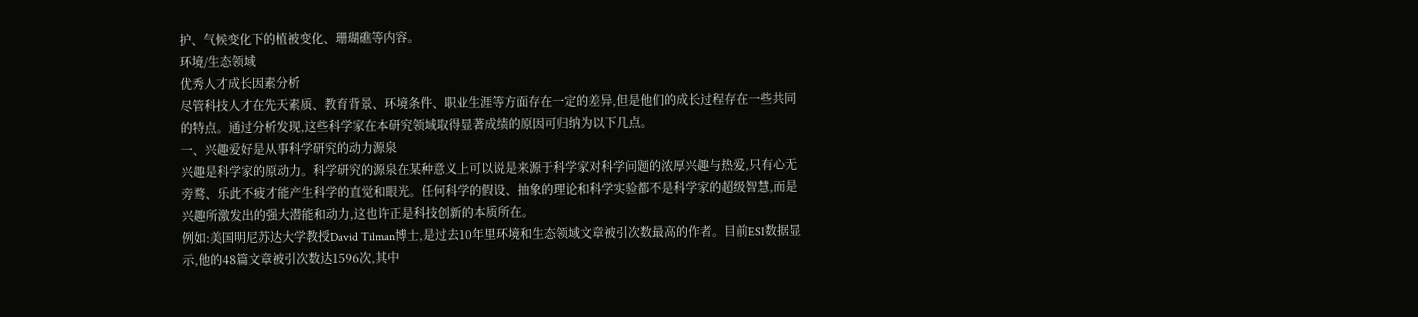护、气候变化下的植被变化、珊瑚礁等内容。
环境/生态领域
优秀人才成长因素分析
尽管科技人才在先天素质、教育背景、环境条件、职业生涯等方面存在一定的差异,但是他们的成长过程存在一些共同的特点。通过分析发现,这些科学家在本研究领域取得显著成绩的原因可归纳为以下几点。
一、兴趣爱好是从事科学研究的动力源泉
兴趣是科学家的原动力。科学研究的源泉在某种意义上可以说是来源于科学家对科学问题的浓厚兴趣与热爱,只有心无旁鹜、乐此不疲才能产生科学的直觉和眼光。任何科学的假设、抽象的理论和科学实验都不是科学家的超级智慧,而是兴趣所激发出的强大潜能和动力,这也许正是科技创新的本质所在。
例如:美国明尼苏达大学教授David Tilman博士,是过去10年里环境和生态领域文章被引次数最高的作者。目前ESI数据显示,他的48篇文章被引次数达1596次,其中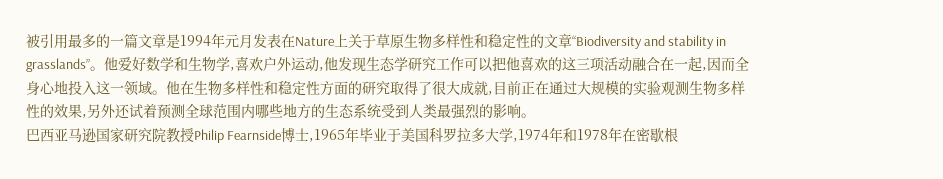被引用最多的一篇文章是1994年元月发表在Nature上关于草原生物多样性和稳定性的文章“Biodiversity and stability in grasslands”。他爱好数学和生物学,喜欢户外运动,他发现生态学研究工作可以把他喜欢的这三项活动融合在一起,因而全身心地投入这一领域。他在生物多样性和稳定性方面的研究取得了很大成就,目前正在通过大规模的实验观测生物多样性的效果,另外还试着预测全球范围内哪些地方的生态系统受到人类最强烈的影响。
巴西亚马逊国家研究院教授Philip Fearnside博士,1965年毕业于美国科罗拉多大学,1974年和1978年在密歇根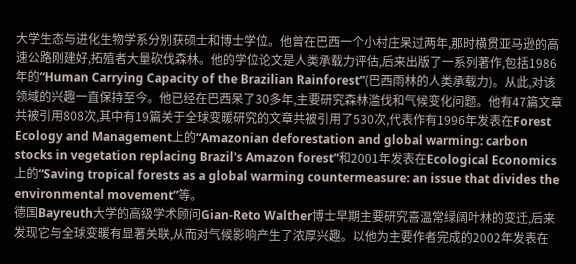大学生态与进化生物学系分别获硕士和博士学位。他曾在巴西一个小村庄呆过两年,那时横贯亚马逊的高速公路刚建好,拓殖者大量砍伐森林。他的学位论文是人类承载力评估,后来出版了一系列著作,包括1986年的“Human Carrying Capacity of the Brazilian Rainforest”(巴西雨林的人类承载力)。从此,对该领域的兴趣一直保持至今。他已经在巴西呆了30多年,主要研究森林滥伐和气候变化问题。他有47篇文章共被引用808次,其中有19篇关于全球变暖研究的文章共被引用了530次,代表作有1996年发表在Forest Ecology and Management上的“Amazonian deforestation and global warming: carbon stocks in vegetation replacing Brazil's Amazon forest”和2001年发表在Ecological Economics上的“Saving tropical forests as a global warming countermeasure: an issue that divides the environmental movement”等。
德国Bayreuth大学的高级学术顾问Gian-Reto Walther博士早期主要研究喜温常绿阔叶林的变迁,后来发现它与全球变暖有显著关联,从而对气候影响产生了浓厚兴趣。以他为主要作者完成的2002年发表在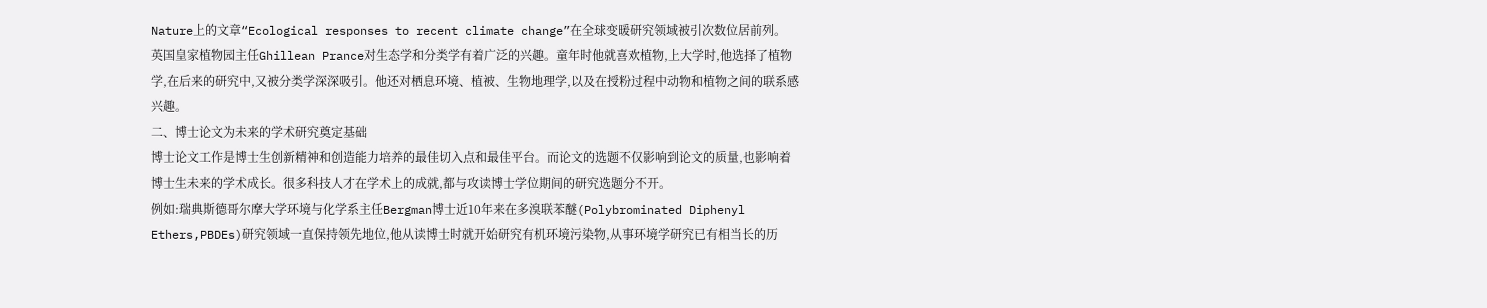Nature上的文章“Ecological responses to recent climate change”在全球变暖研究领域被引次数位居前列。
英国皇家植物园主任Ghillean Prance对生态学和分类学有着广泛的兴趣。童年时他就喜欢植物,上大学时,他选择了植物学,在后来的研究中,又被分类学深深吸引。他还对栖息环境、植被、生物地理学,以及在授粉过程中动物和植物之间的联系感兴趣。
二、博士论文为未来的学术研究奠定基础
博士论文工作是博士生创新精神和创造能力培养的最佳切入点和最佳平台。而论文的选题不仅影响到论文的质量,也影响着博士生未来的学术成长。很多科技人才在学术上的成就,都与攻读博士学位期间的研究选题分不开。
例如:瑞典斯德哥尔摩大学环境与化学系主任Bergman博士近10年来在多溴联苯醚(Polybrominated Diphenyl Ethers,PBDEs)研究领域一直保持领先地位,他从读博士时就开始研究有机环境污染物,从事环境学研究已有相当长的历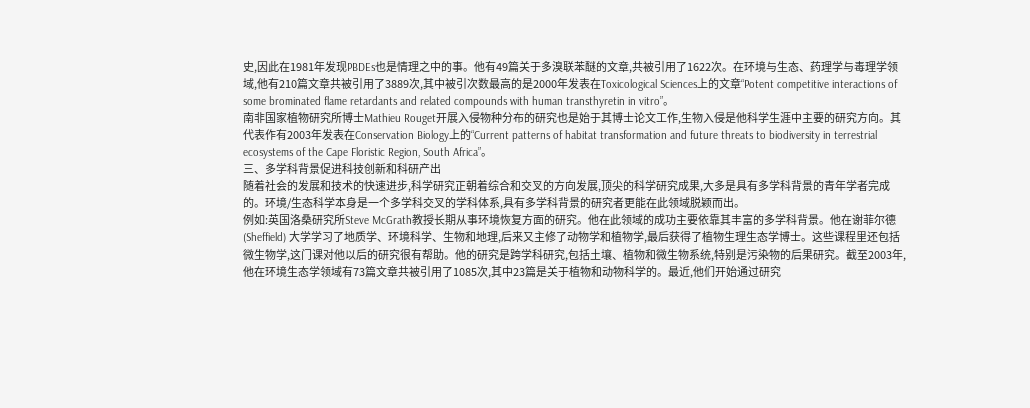史,因此在1981年发现PBDEs也是情理之中的事。他有49篇关于多溴联苯醚的文章,共被引用了1622次。在环境与生态、药理学与毒理学领域,他有210篇文章共被引用了3889次,其中被引次数最高的是2000年发表在Toxicological Sciences上的文章“Potent competitive interactions of some brominated flame retardants and related compounds with human transthyretin in vitro”。
南非国家植物研究所博士Mathieu Rouget开展入侵物种分布的研究也是始于其博士论文工作,生物入侵是他科学生涯中主要的研究方向。其代表作有2003年发表在Conservation Biology上的“Current patterns of habitat transformation and future threats to biodiversity in terrestrial ecosystems of the Cape Floristic Region, South Africa”。
三、多学科背景促进科技创新和科研产出
随着社会的发展和技术的快速进步,科学研究正朝着综合和交叉的方向发展,顶尖的科学研究成果,大多是具有多学科背景的青年学者完成的。环境/生态科学本身是一个多学科交叉的学科体系,具有多学科背景的研究者更能在此领域脱颖而出。
例如:英国洛桑研究所Steve McGrath教授长期从事环境恢复方面的研究。他在此领域的成功主要依靠其丰富的多学科背景。他在谢菲尔德 (Sheffield) 大学学习了地质学、环境科学、生物和地理,后来又主修了动物学和植物学,最后获得了植物生理生态学博士。这些课程里还包括微生物学,这门课对他以后的研究很有帮助。他的研究是跨学科研究,包括土壤、植物和微生物系统,特别是污染物的后果研究。截至2003年,他在环境生态学领域有73篇文章共被引用了1085次,其中23篇是关于植物和动物科学的。最近,他们开始通过研究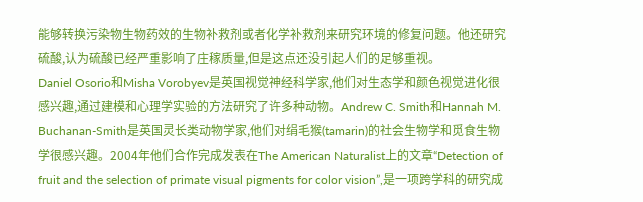能够转换污染物生物药效的生物补救剂或者化学补救剂来研究环境的修复问题。他还研究硫酸,认为硫酸已经严重影响了庄稼质量,但是这点还没引起人们的足够重视。
Daniel Osorio和Misha Vorobyev是英国视觉神经科学家,他们对生态学和颜色视觉进化很感兴趣,通过建模和心理学实验的方法研究了许多种动物。Andrew C. Smith和Hannah M. Buchanan-Smith是英国灵长类动物学家,他们对绢毛猴(tamarin)的社会生物学和觅食生物学很感兴趣。2004年他们合作完成发表在The American Naturalist上的文章“Detection of fruit and the selection of primate visual pigments for color vision”,是一项跨学科的研究成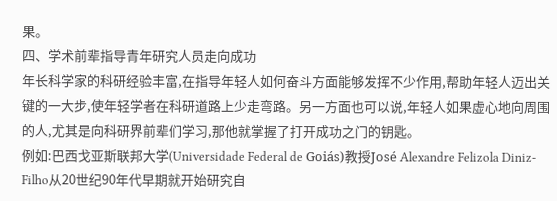果。
四、学术前辈指导青年研究人员走向成功
年长科学家的科研经验丰富,在指导年轻人如何奋斗方面能够发挥不少作用,帮助年轻人迈出关键的一大步,使年轻学者在科研道路上少走弯路。另一方面也可以说,年轻人如果虚心地向周围的人,尤其是向科研界前辈们学习,那他就掌握了打开成功之门的钥匙。
例如:巴西戈亚斯联邦大学(Universidade Federal de Goiás)教授José Alexandre Felizola Diniz-Filho从20世纪90年代早期就开始研究自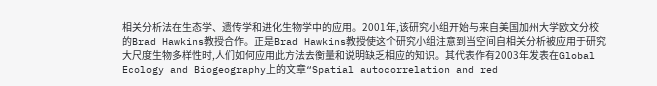相关分析法在生态学、遗传学和进化生物学中的应用。2001年,该研究小组开始与来自美国加州大学欧文分校的Brad Hawkins教授合作。正是Brad Hawkins教授使这个研究小组注意到当空间自相关分析被应用于研究大尺度生物多样性时,人们如何应用此方法去衡量和说明缺乏相应的知识。其代表作有2003年发表在Global Ecology and Biogeography上的文章“Spatial autocorrelation and red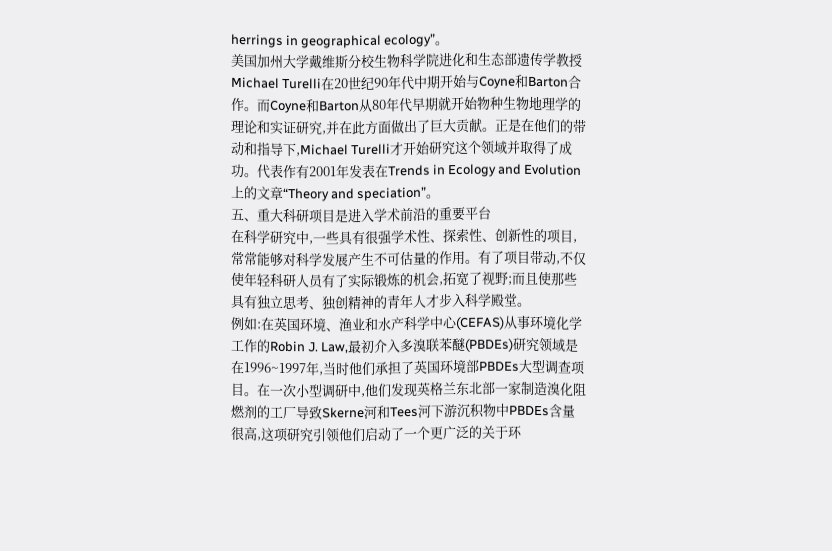herrings in geographical ecology”。
美国加州大学戴维斯分校生物科学院进化和生态部遗传学教授Michael Turelli在20世纪90年代中期开始与Coyne和Barton合作。而Coyne和Barton从80年代早期就开始物种生物地理学的理论和实证研究,并在此方面做出了巨大贡献。正是在他们的带动和指导下,Michael Turelli才开始研究这个领域并取得了成功。代表作有2001年发表在Trends in Ecology and Evolution上的文章“Theory and speciation”。
五、重大科研项目是进入学术前沿的重要平台
在科学研究中,一些具有很强学术性、探索性、创新性的项目,常常能够对科学发展产生不可估量的作用。有了项目带动,不仅使年轻科研人员有了实际锻炼的机会,拓宽了视野;而且使那些具有独立思考、独创精神的青年人才步入科学殿堂。
例如:在英国环境、渔业和水产科学中心(CEFAS)从事环境化学工作的Robin J. Law,最初介入多溴联苯醚(PBDEs)研究领域是在1996~1997年,当时他们承担了英国环境部PBDEs大型调查项目。在一次小型调研中,他们发现英格兰东北部一家制造溴化阻燃剂的工厂导致Skerne河和Tees河下游沉积物中PBDEs含量很高,这项研究引领他们启动了一个更广泛的关于环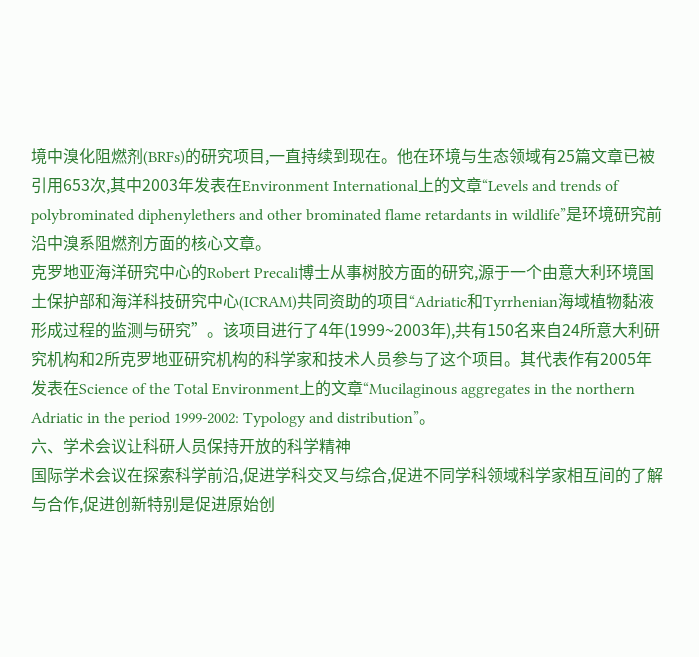境中溴化阻燃剂(BRFs)的研究项目,一直持续到现在。他在环境与生态领域有25篇文章已被引用653次,其中2003年发表在Environment International上的文章“Levels and trends of polybrominated diphenylethers and other brominated flame retardants in wildlife”是环境研究前沿中溴系阻燃剂方面的核心文章。
克罗地亚海洋研究中心的Robert Precali博士从事树胶方面的研究,源于一个由意大利环境国土保护部和海洋科技研究中心(ICRAM)共同资助的项目“Adriatic和Tyrrhenian海域植物黏液形成过程的监测与研究”。该项目进行了4年(1999~2003年),共有150名来自24所意大利研究机构和2所克罗地亚研究机构的科学家和技术人员参与了这个项目。其代表作有2005年发表在Science of the Total Environment上的文章“Mucilaginous aggregates in the northern Adriatic in the period 1999-2002: Typology and distribution”。
六、学术会议让科研人员保持开放的科学精神
国际学术会议在探索科学前沿,促进学科交叉与综合,促进不同学科领域科学家相互间的了解与合作,促进创新特别是促进原始创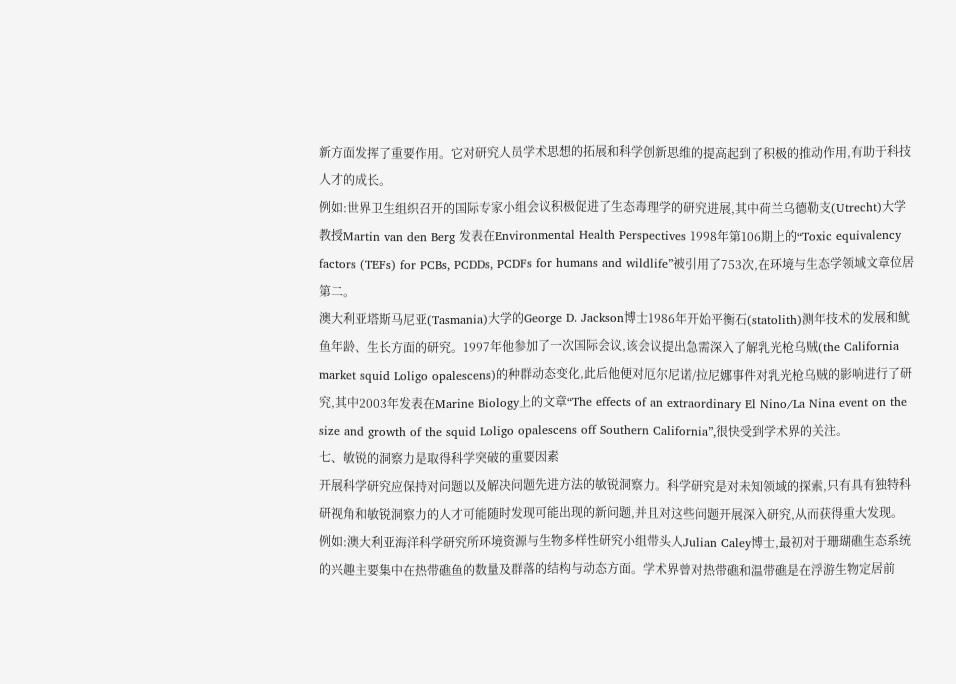新方面发挥了重要作用。它对研究人员学术思想的拓展和科学创新思维的提高起到了积极的推动作用,有助于科技人才的成长。
例如:世界卫生组织召开的国际专家小组会议积极促进了生态毒理学的研究进展,其中荷兰乌德勒支(Utrecht)大学教授Martin van den Berg 发表在Environmental Health Perspectives 1998年第106期上的“Toxic equivalency factors (TEFs) for PCBs, PCDDs, PCDFs for humans and wildlife”被引用了753次,在环境与生态学领域文章位居第二。
澳大利亚塔斯马尼亚(Tasmania)大学的George D. Jackson博士1986年开始平衡石(statolith)测年技术的发展和鱿鱼年龄、生长方面的研究。1997年他参加了一次国际会议,该会议提出急需深入了解乳光枪乌贼(the California market squid Loligo opalescens)的种群动态变化,此后他便对厄尔尼诺/拉尼娜事件对乳光枪乌贼的影响进行了研究,其中2003年发表在Marine Biology上的文章“The effects of an extraordinary El Nino/La Nina event on the size and growth of the squid Loligo opalescens off Southern California”,很快受到学术界的关注。
七、敏锐的洞察力是取得科学突破的重要因素
开展科学研究应保持对问题以及解决问题先进方法的敏锐洞察力。科学研究是对未知领域的探索,只有具有独特科研视角和敏锐洞察力的人才可能随时发现可能出现的新问题,并且对这些问题开展深入研究,从而获得重大发现。
例如:澳大利亚海洋科学研究所环境资源与生物多样性研究小组带头人Julian Caley博士,最初对于珊瑚礁生态系统的兴趣主要集中在热带礁鱼的数量及群落的结构与动态方面。学术界曾对热带礁和温带礁是在浮游生物定居前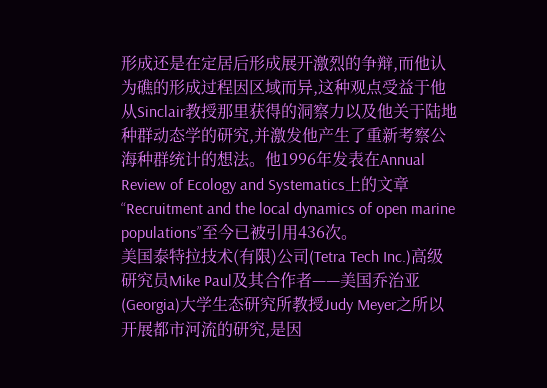形成还是在定居后形成展开激烈的争辩,而他认为礁的形成过程因区域而异,这种观点受益于他从Sinclair教授那里获得的洞察力以及他关于陆地种群动态学的研究,并激发他产生了重新考察公海种群统计的想法。他1996年发表在Annual Review of Ecology and Systematics上的文章“Recruitment and the local dynamics of open marine populations”至今已被引用436次。
美国泰特拉技术(有限)公司(Tetra Tech Inc.)高级研究员Mike Paul及其合作者——美国乔治亚(Georgia)大学生态研究所教授Judy Meyer之所以开展都市河流的研究,是因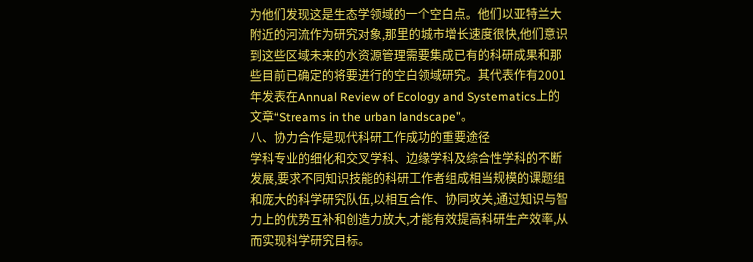为他们发现这是生态学领域的一个空白点。他们以亚特兰大附近的河流作为研究对象,那里的城市增长速度很快,他们意识到这些区域未来的水资源管理需要集成已有的科研成果和那些目前已确定的将要进行的空白领域研究。其代表作有2001年发表在Annual Review of Ecology and Systematics上的文章“Streams in the urban landscape”。
八、协力合作是现代科研工作成功的重要途径
学科专业的细化和交叉学科、边缘学科及综合性学科的不断发展,要求不同知识技能的科研工作者组成相当规模的课题组和庞大的科学研究队伍,以相互合作、协同攻关,通过知识与智力上的优势互补和创造力放大,才能有效提高科研生产效率,从而实现科学研究目标。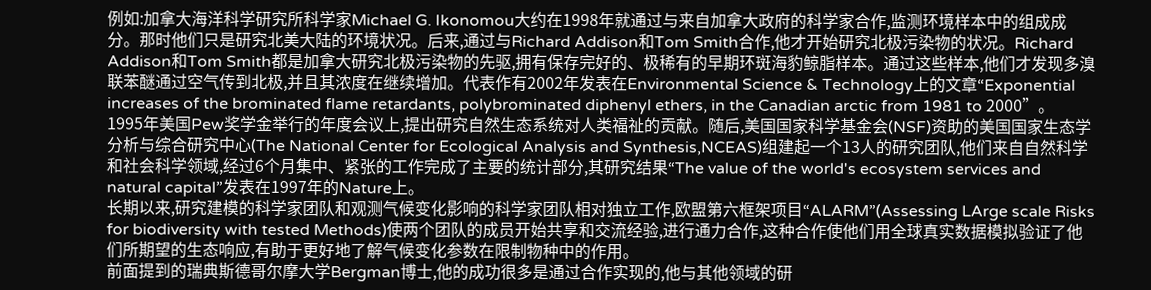例如:加拿大海洋科学研究所科学家Michael G. Ikonomou大约在1998年就通过与来自加拿大政府的科学家合作,监测环境样本中的组成成分。那时他们只是研究北美大陆的环境状况。后来,通过与Richard Addison和Tom Smith合作,他才开始研究北极污染物的状况。Richard Addison和Tom Smith都是加拿大研究北极污染物的先驱,拥有保存完好的、极稀有的早期环斑海豹鲸脂样本。通过这些样本,他们才发现多溴联苯醚通过空气传到北极,并且其浓度在继续增加。代表作有2002年发表在Environmental Science & Technology上的文章“Exponential increases of the brominated flame retardants, polybrominated diphenyl ethers, in the Canadian arctic from 1981 to 2000”。
1995年美国Pew奖学金举行的年度会议上,提出研究自然生态系统对人类福祉的贡献。随后,美国国家科学基金会(NSF)资助的美国国家生态学分析与综合研究中心(The National Center for Ecological Analysis and Synthesis,NCEAS)组建起一个13人的研究团队,他们来自自然科学和社会科学领域,经过6个月集中、紧张的工作完成了主要的统计部分,其研究结果“The value of the world's ecosystem services and natural capital”发表在1997年的Nature上。
长期以来,研究建模的科学家团队和观测气候变化影响的科学家团队相对独立工作,欧盟第六框架项目“ALARM”(Assessing LArge scale Risks for biodiversity with tested Methods)使两个团队的成员开始共享和交流经验,进行通力合作,这种合作使他们用全球真实数据模拟验证了他们所期望的生态响应,有助于更好地了解气候变化参数在限制物种中的作用。
前面提到的瑞典斯德哥尔摩大学Bergman博士,他的成功很多是通过合作实现的,他与其他领域的研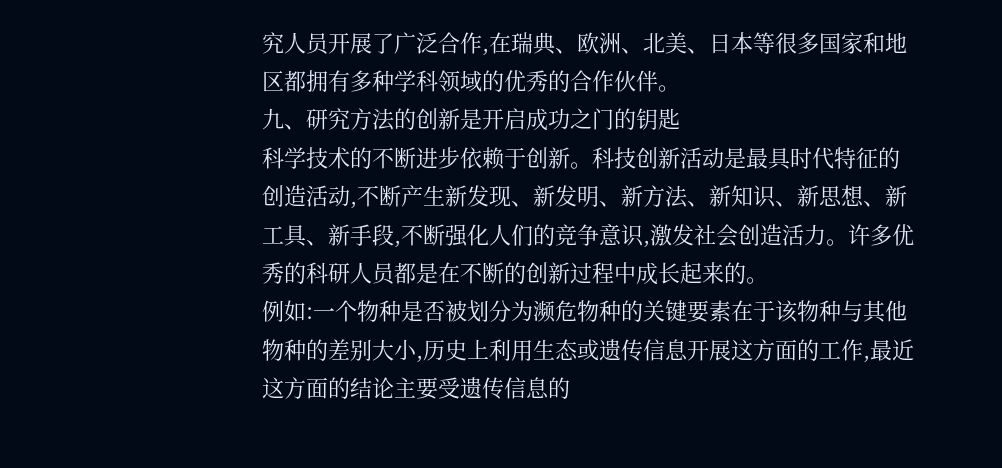究人员开展了广泛合作,在瑞典、欧洲、北美、日本等很多国家和地区都拥有多种学科领域的优秀的合作伙伴。
九、研究方法的创新是开启成功之门的钥匙
科学技术的不断进步依赖于创新。科技创新活动是最具时代特征的创造活动,不断产生新发现、新发明、新方法、新知识、新思想、新工具、新手段,不断强化人们的竞争意识,激发社会创造活力。许多优秀的科研人员都是在不断的创新过程中成长起来的。
例如:一个物种是否被划分为濒危物种的关键要素在于该物种与其他物种的差别大小,历史上利用生态或遗传信息开展这方面的工作,最近这方面的结论主要受遗传信息的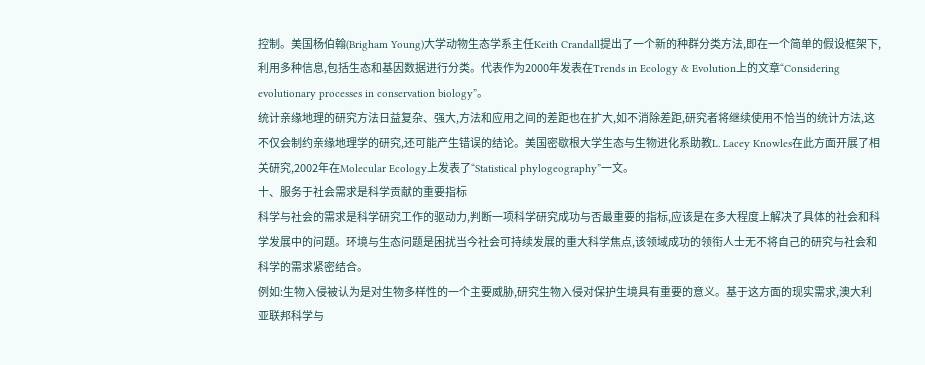控制。美国杨伯翰(Brigham Young)大学动物生态学系主任Keith Crandall提出了一个新的种群分类方法,即在一个简单的假设框架下,利用多种信息,包括生态和基因数据进行分类。代表作为2000年发表在Trends in Ecology & Evolution上的文章“Considering evolutionary processes in conservation biology”。
统计亲缘地理的研究方法日益复杂、强大,方法和应用之间的差距也在扩大,如不消除差距,研究者将继续使用不恰当的统计方法,这不仅会制约亲缘地理学的研究,还可能产生错误的结论。美国密歇根大学生态与生物进化系助教L. Lacey Knowles在此方面开展了相关研究,2002年在Molecular Ecology上发表了“Statistical phylogeography”一文。
十、服务于社会需求是科学贡献的重要指标
科学与社会的需求是科学研究工作的驱动力,判断一项科学研究成功与否最重要的指标,应该是在多大程度上解决了具体的社会和科学发展中的问题。环境与生态问题是困扰当今社会可持续发展的重大科学焦点,该领域成功的领衔人士无不将自己的研究与社会和科学的需求紧密结合。
例如:生物入侵被认为是对生物多样性的一个主要威胁,研究生物入侵对保护生境具有重要的意义。基于这方面的现实需求,澳大利亚联邦科学与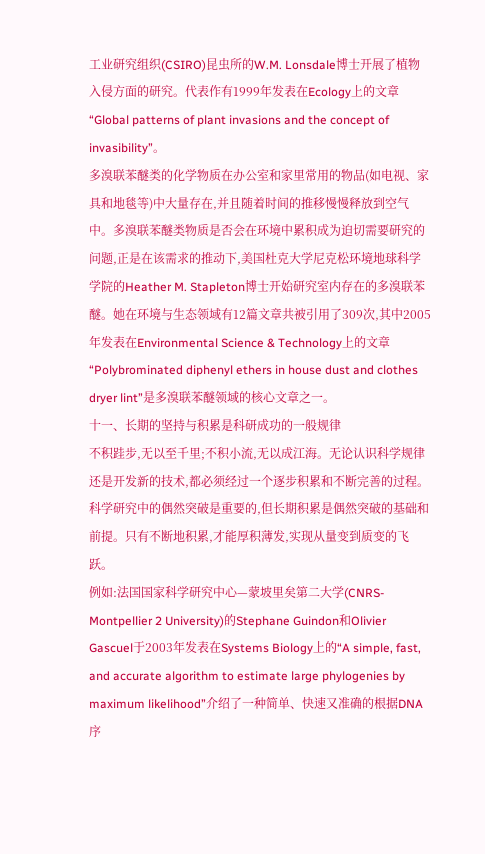工业研究组织(CSIRO)昆虫所的W.M. Lonsdale博士开展了植物入侵方面的研究。代表作有1999年发表在Ecology上的文章“Global patterns of plant invasions and the concept of invasibility”。
多溴联苯醚类的化学物质在办公室和家里常用的物品(如电视、家具和地毯等)中大量存在,并且随着时间的推移慢慢释放到空气中。多溴联苯醚类物质是否会在环境中累积成为迫切需要研究的问题,正是在该需求的推动下,美国杜克大学尼克松环境地球科学学院的Heather M. Stapleton博士开始研究室内存在的多溴联苯醚。她在环境与生态领域有12篇文章共被引用了309次,其中2005年发表在Environmental Science & Technology上的文章“Polybrominated diphenyl ethers in house dust and clothes dryer lint”是多溴联苯醚领域的核心文章之一。
十一、长期的坚持与积累是科研成功的一般规律
不积跬步,无以至千里;不积小流,无以成江海。无论认识科学规律还是开发新的技术,都必须经过一个逐步积累和不断完善的过程。科学研究中的偶然突破是重要的,但长期积累是偶然突破的基础和前提。只有不断地积累,才能厚积薄发,实现从量变到质变的飞跃。
例如:法国国家科学研究中心—蒙坡里矣第二大学(CNRS-Montpellier 2 University)的Stephane Guindon和Olivier Gascuel于2003年发表在Systems Biology上的“A simple, fast, and accurate algorithm to estimate large phylogenies by maximum likelihood”介绍了一种简单、快速又准确的根据DNA序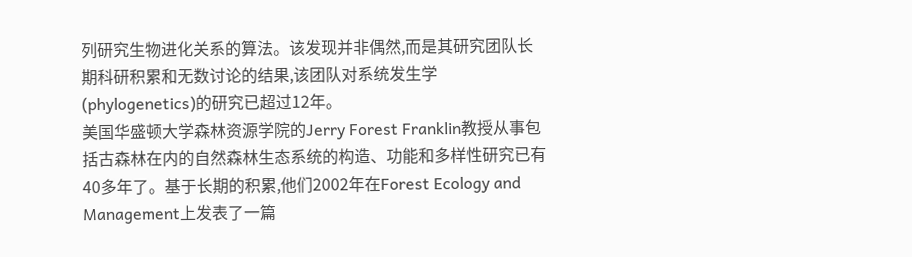列研究生物进化关系的算法。该发现并非偶然,而是其研究团队长期科研积累和无数讨论的结果,该团队对系统发生学(phylogenetics)的研究已超过12年。
美国华盛顿大学森林资源学院的Jerry Forest Franklin教授从事包括古森林在内的自然森林生态系统的构造、功能和多样性研究已有40多年了。基于长期的积累,他们2002年在Forest Ecology and Management上发表了一篇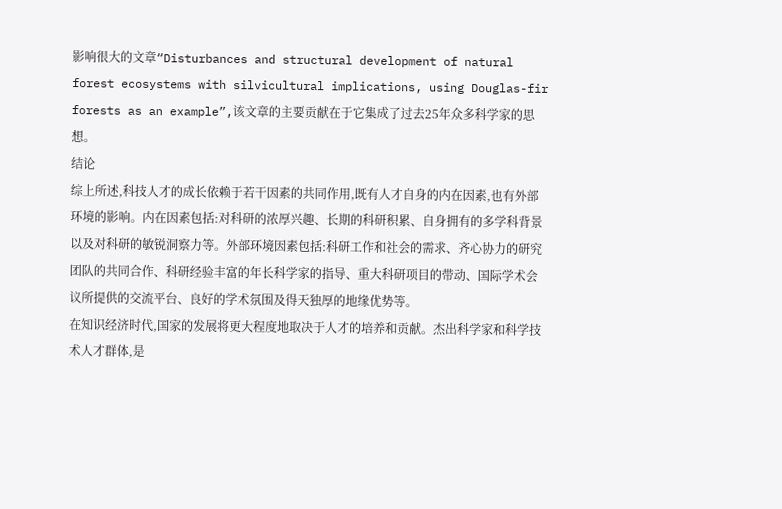影响很大的文章“Disturbances and structural development of natural forest ecosystems with silvicultural implications, using Douglas-fir forests as an example”,该文章的主要贡献在于它集成了过去25年众多科学家的思想。
结论
综上所述,科技人才的成长依赖于若干因素的共同作用,既有人才自身的内在因素,也有外部环境的影响。内在因素包括:对科研的浓厚兴趣、长期的科研积累、自身拥有的多学科背景以及对科研的敏锐洞察力等。外部环境因素包括:科研工作和社会的需求、齐心协力的研究团队的共同合作、科研经验丰富的年长科学家的指导、重大科研项目的带动、国际学术会议所提供的交流平台、良好的学术氛围及得天独厚的地缘优势等。
在知识经济时代,国家的发展将更大程度地取决于人才的培养和贡献。杰出科学家和科学技术人才群体,是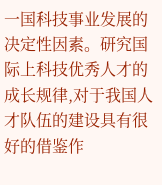一国科技事业发展的决定性因素。研究国际上科技优秀人才的成长规律,对于我国人才队伍的建设具有很好的借鉴作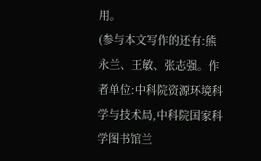用。
(参与本文写作的还有:熊永兰、王敏、张志强。作者单位:中科院资源环境科学与技术局,中科院国家科学图书馆兰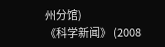州分馆)
《科学新闻》 (2008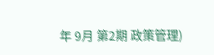年 9月 第2期 政策管理)